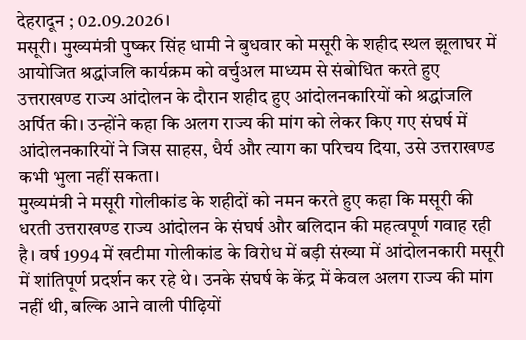देहरादून ; 02.09.2026।
मसूरी। मुख्यमंत्री पुष्कर सिंह धामी ने बुधवार को मसूरी के शहीद स्थल झूलाघर में आयोजित श्रद्धांजलि कार्यक्रम को वर्चुअल माध्यम से संबोधित करते हुए उत्तराखण्ड राज्य आंदोलन के दौरान शहीद हुए आंदोलनकारियों को श्रद्धांजलि अर्पित की। उन्होंने कहा कि अलग राज्य की मांग को लेकर किए गए संघर्ष में आंदोलनकारियों ने जिस साहस, धैर्य और त्याग का परिचय दिया, उसे उत्तराखण्ड कभी भुला नहीं सकता।
मुख्यमंत्री ने मसूरी गोलीकांड के शहीदों को नमन करते हुए कहा कि मसूरी की धरती उत्तराखण्ड राज्य आंदोलन के संघर्ष और बलिदान की महत्वपूर्ण गवाह रही है। वर्ष 1994 में खटीमा गोलीकांड के विरोध में बड़ी संख्या में आंदोलनकारी मसूरी में शांतिपूर्ण प्रदर्शन कर रहे थे। उनके संघर्ष के केंद्र में केवल अलग राज्य की मांग नहीं थी, बल्कि आने वाली पीढ़ियों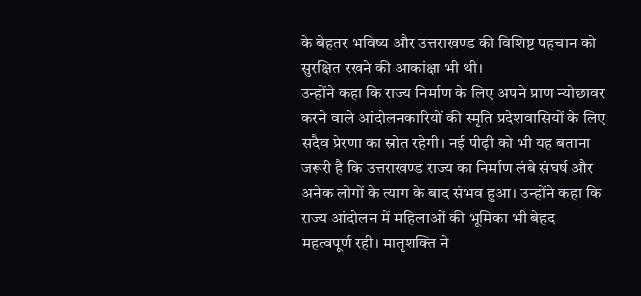के बेहतर भविष्य और उत्तराखण्ड की विशिष्ट पहचान को सुरक्षित रखने की आकांक्षा भी थी।
उन्होंने कहा कि राज्य निर्माण के लिए अपने प्राण न्योछावर करने वाले आंदोलनकारियों की स्मृति प्रदेशवासियों के लिए सदैव प्रेरणा का स्रोत रहेगी। नई पीढ़ी को भी यह बताना जरूरी है कि उत्तराखण्ड राज्य का निर्माण लंबे संघर्ष और अनेक लोगों के त्याग के बाद संभव हुआ। उन्होंने कहा कि राज्य आंदोलन में महिलाओं की भूमिका भी बेहद महत्वपूर्ण रही। मातृशक्ति ने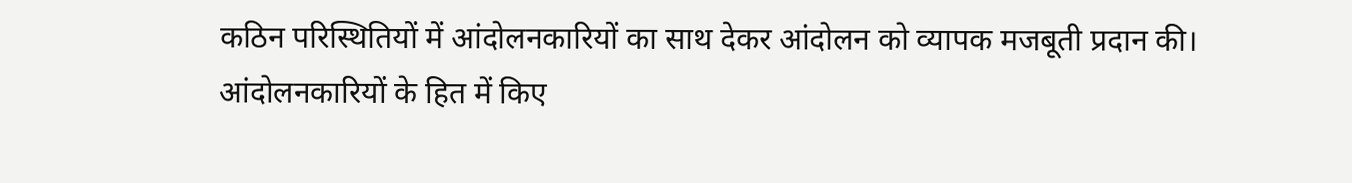कठिन परिस्थितियों में आंदोलनकारियों का साथ देकर आंदोलन को व्यापक मजबूती प्रदान की।
आंदोलनकारियों के हित में किए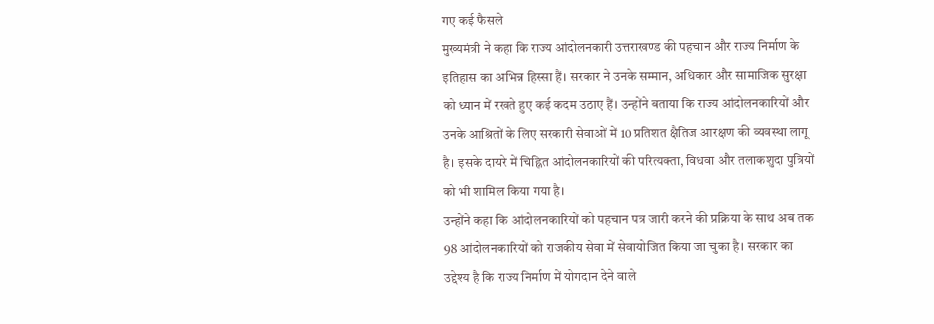गए कई फैसले
मुख्यमंत्री ने कहा कि राज्य आंदोलनकारी उत्तराखण्ड की पहचान और राज्य निर्माण के इतिहास का अभिन्न हिस्सा हैं। सरकार ने उनके सम्मान, अधिकार और सामाजिक सुरक्षा को ध्यान में रखते हुए कई कदम उठाए हैं। उन्होंने बताया कि राज्य आंदोलनकारियों और उनके आश्रितों के लिए सरकारी सेवाओं में 10 प्रतिशत क्षैतिज आरक्षण की व्यवस्था लागू है। इसके दायरे में चिह्नित आंदोलनकारियों की परित्यक्ता, विधवा और तलाकशुदा पुत्रियों को भी शामिल किया गया है।
उन्होंने कहा कि आंदोलनकारियों को पहचान पत्र जारी करने की प्रक्रिया के साथ अब तक 98 आंदोलनकारियों को राजकीय सेवा में सेवायोजित किया जा चुका है। सरकार का उद्देश्य है कि राज्य निर्माण में योगदान देने वाले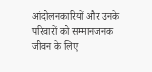आंदोलनकारियों और उनके परिवारों को सम्मानजनक जीवन के लिए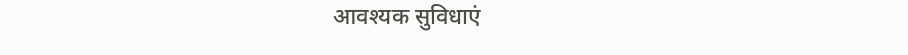आवश्यक सुविधाएं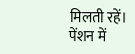मिलती रहें।
पेंशन में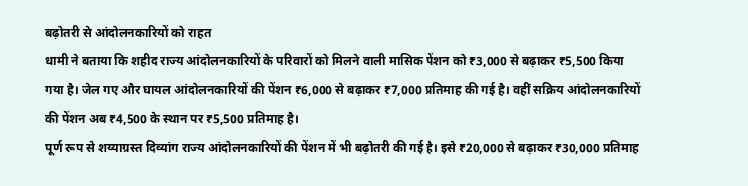बढ़ोतरी से आंदोलनकारियों को राहत
धामी ने बताया कि शहीद राज्य आंदोलनकारियों के परिवारों को मिलने वाली मासिक पेंशन को ₹3,000 से बढ़ाकर ₹5,500 किया गया है। जेल गए और घायल आंदोलनकारियों की पेंशन ₹6,000 से बढ़ाकर ₹7,000 प्रतिमाह की गई है। वहीं सक्रिय आंदोलनकारियों की पेंशन अब ₹4,500 के स्थान पर ₹5,500 प्रतिमाह है।
पूर्ण रूप से शय्याग्रस्त दिव्यांग राज्य आंदोलनकारियों की पेंशन में भी बढ़ोतरी की गई है। इसे ₹20,000 से बढ़ाकर ₹30,000 प्रतिमाह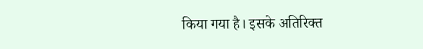किया गया है। इसके अतिरिक्त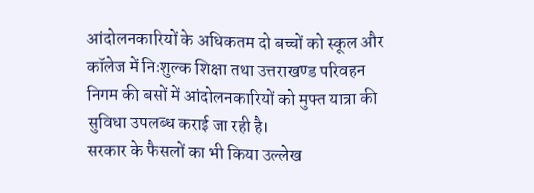आंदोलनकारियों के अधिकतम दो बच्चों को स्कूल और कॉलेज में निःशुल्क शिक्षा तथा उत्तराखण्ड परिवहन निगम की बसों में आंदोलनकारियों को मुफ्त यात्रा की सुविधा उपलब्ध कराई जा रही है।
सरकार के फैसलों का भी किया उल्लेख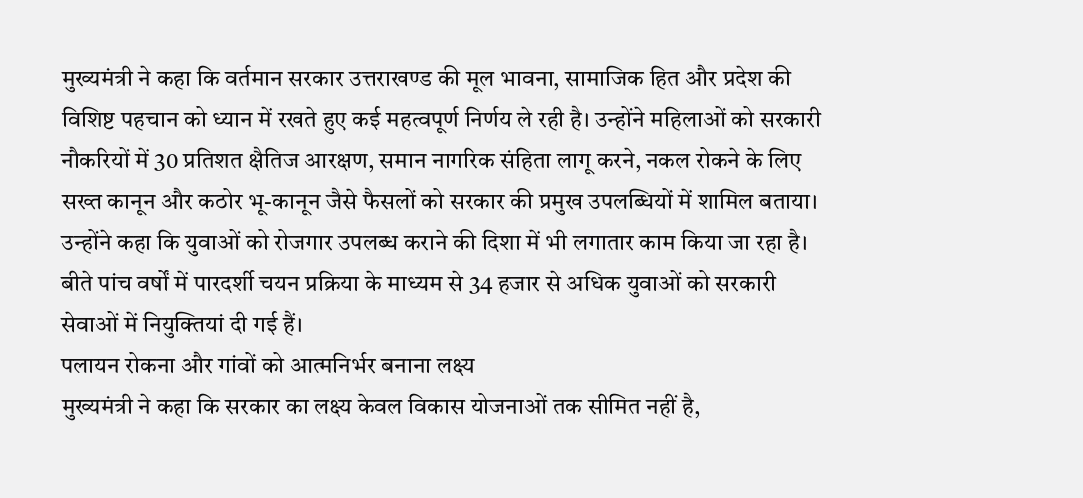मुख्यमंत्री ने कहा कि वर्तमान सरकार उत्तराखण्ड की मूल भावना, सामाजिक हित और प्रदेश की विशिष्ट पहचान को ध्यान में रखते हुए कई महत्वपूर्ण निर्णय ले रही है। उन्होंने महिलाओं को सरकारी नौकरियों में 30 प्रतिशत क्षैतिज आरक्षण, समान नागरिक संहिता लागू करने, नकल रोकने के लिए सख्त कानून और कठोर भू-कानून जैसे फैसलों को सरकार की प्रमुख उपलब्धियों में शामिल बताया।
उन्होंने कहा कि युवाओं को रोजगार उपलब्ध कराने की दिशा में भी लगातार काम किया जा रहा है। बीते पांच वर्षों में पारदर्शी चयन प्रक्रिया के माध्यम से 34 हजार से अधिक युवाओं को सरकारी सेवाओं में नियुक्तियां दी गई हैं।
पलायन रोकना और गांवों को आत्मनिर्भर बनाना लक्ष्य
मुख्यमंत्री ने कहा कि सरकार का लक्ष्य केवल विकास योजनाओं तक सीमित नहीं है,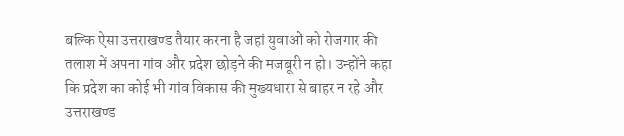बल्कि ऐसा उत्तराखण्ड तैयार करना है जहां युवाओं को रोजगार की तलाश में अपना गांव और प्रदेश छोड़ने की मजबूरी न हो। उन्होंने कहा कि प्रदेश का कोई भी गांव विकास की मुख्यधारा से बाहर न रहे और उत्तराखण्ड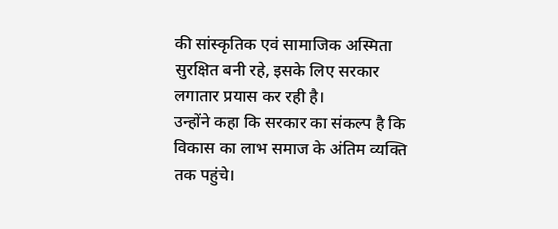की सांस्कृतिक एवं सामाजिक अस्मिता सुरक्षित बनी रहे, इसके लिए सरकार लगातार प्रयास कर रही है।
उन्होंने कहा कि सरकार का संकल्प है कि विकास का लाभ समाज के अंतिम व्यक्ति तक पहुंचे।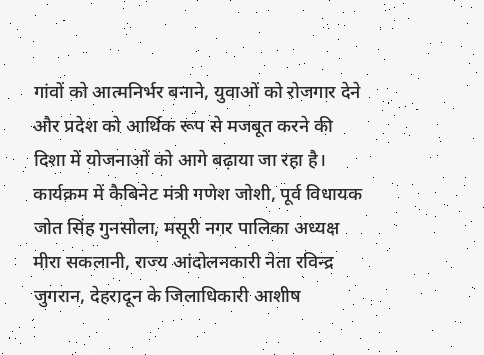गांवों को आत्मनिर्भर बनाने, युवाओं को रोजगार देने और प्रदेश को आर्थिक रूप से मजबूत करने की दिशा में योजनाओं को आगे बढ़ाया जा रहा है।
कार्यक्रम में कैबिनेट मंत्री गणेश जोशी, पूर्व विधायक जोत सिंह गुनसोला, मसूरी नगर पालिका अध्यक्ष मीरा सकलानी, राज्य आंदोलनकारी नेता रविन्द्र जुगरान, देहरादून के जिलाधिकारी आशीष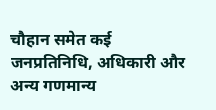चौहान समेत कई जनप्रतिनिधि, अधिकारी और अन्य गणमान्य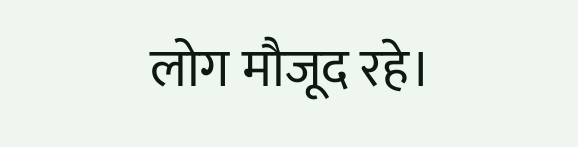लोग मौजूद रहे।